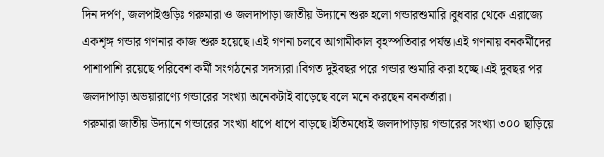দিন দর্পণ, জলপাইগুড়িঃ গরুমারা ও জলদাপাড়া জাতীয় উদ্যানে শুরু হলো গন্ডারশুমারি।বুধবার থেকে এরাজ্যে একশৃঙ্গ গন্ডার গণনার কাজ শুরু হয়েছে।এই গণনা চলবে আগামীকাল বৃহস্পতিবার পর্যন্ত।এই গণনায় বনকর্মীদের পাশাপাশি রয়েছে পরিবেশ কর্মী সংগঠনের সদস্যরা।বিগত দুইবছর পরে গন্ডার শুমারি করা হচ্ছে।এই দুবছর পর জলদাপাড়া অভয়ারাণ্যে গন্ডারের সংখ্যা অনেকটাই বাড়েছে বলে মনে করছেন বনকর্তারা।
গরুমারা জাতীয় উদ্যানে গন্ডারের সংখ্যা ধাপে ধাপে বাড়ছে।ইতিমধ্যেই জলদাপাড়ায় গন্ডারের সংখ্যা ৩০০ ছাড়িয়ে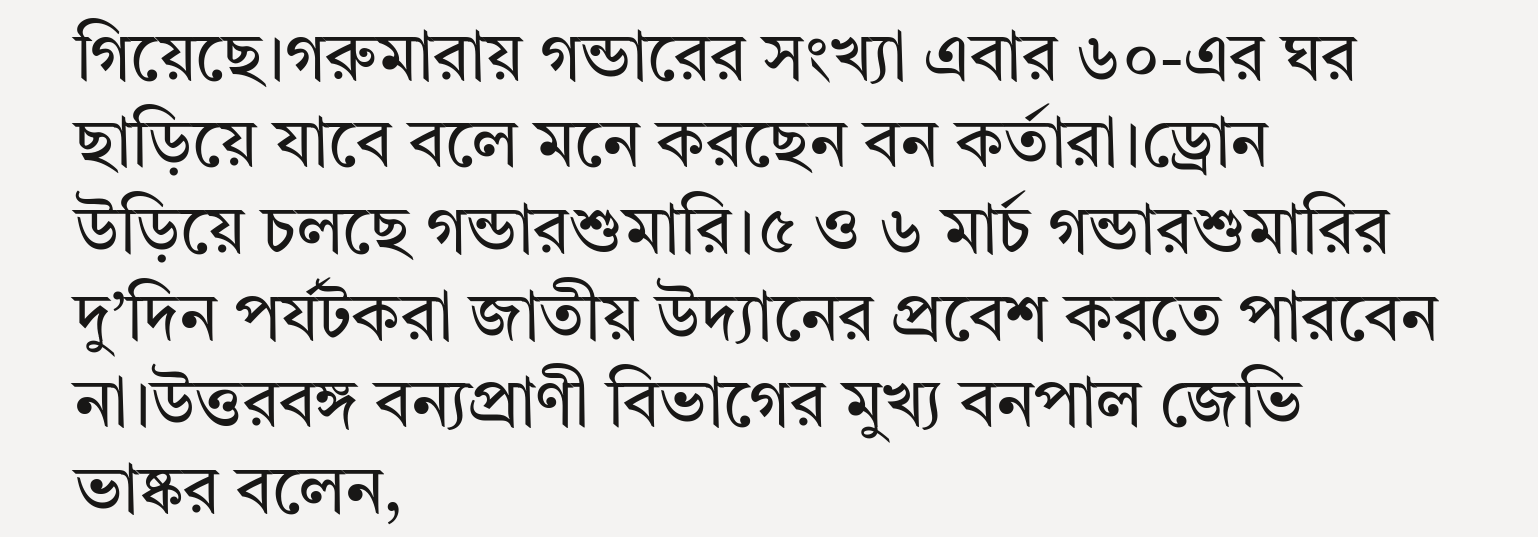গিয়েছে।গরুমারায় গন্ডারের সংখ্যা এবার ৬০-এর ঘর ছাড়িয়ে যাবে বলে মনে করছেন বন কর্তারা।ড্রোন উড়িয়ে চলছে গন্ডারশুমারি।৫ ও ৬ মার্চ গন্ডারশুমারির দু’দিন পর্যটকরা জাতীয় উদ্যানের প্রবেশ করতে পারবেন না।উত্তরবঙ্গ বন্যপ্রাণী বিভাগের মুখ্য বনপাল জেভি ভাষ্কর বলেন,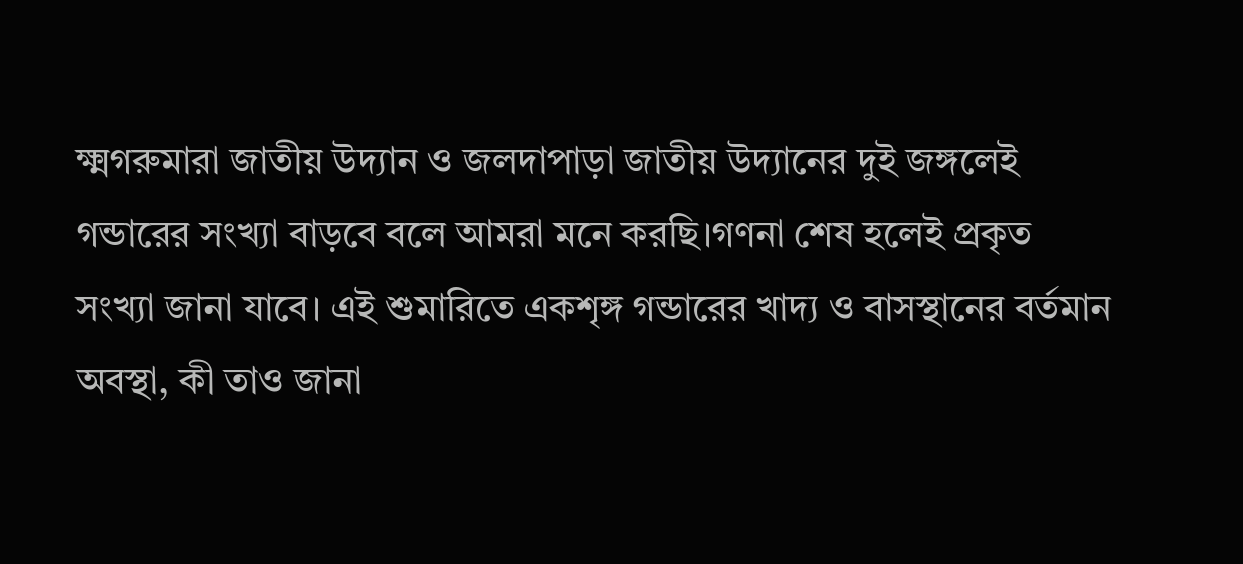ক্ষ্মগরুমারা জাতীয় উদ্যান ও জলদাপাড়া জাতীয় উদ্যানের দুই জঙ্গলেই গন্ডারের সংখ্যা বাড়বে বলে আমরা মনে করছি।গণনা শেষ হলেই প্রকৃত সংখ্যা জানা যাবে। এই শুমারিতে একশৃঙ্গ গন্ডারের খাদ্য ও বাসস্থানের বর্তমান অবস্থা, কী তাও জানা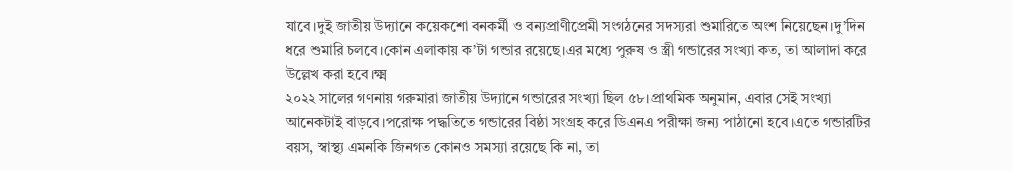যাবে।দুই জাতীয় উদ্যানে কয়েকশো বনকর্মী ও বন্যপ্রাণীপ্রেমী সংগঠনের সদস্যরা শুমারিতে অংশ নিয়েছেন।দু’দিন ধরে শুমারি চলবে।কোন এলাকায় ক’টা গন্ডার রয়েছে।এর মধ্যে পুরুষ ও স্ত্রী গন্ডারের সংখ্যা কত, তা আলাদা করে উল্লেখ করা হবে।ক্ষ্ম
২০২২ সালের গণনায় গরুমারা জাতীয় উদ্যানে গন্ডারের সংখ্যা ছিল ৫৮।প্রাথমিক অনুমান, এবার সেই সংখ্যা আনেকটাই বাড়বে।পরোক্ষ পদ্ধতিতে গন্ডারের বিষ্ঠা সংগ্রহ করে ডিএনএ পরীক্ষা জন্য পাঠানো হবে।এতে গন্ডারটির বয়স, স্বাস্থ্য এমনকি জিনগত কোনও সমস্যা রয়েছে কি না, তা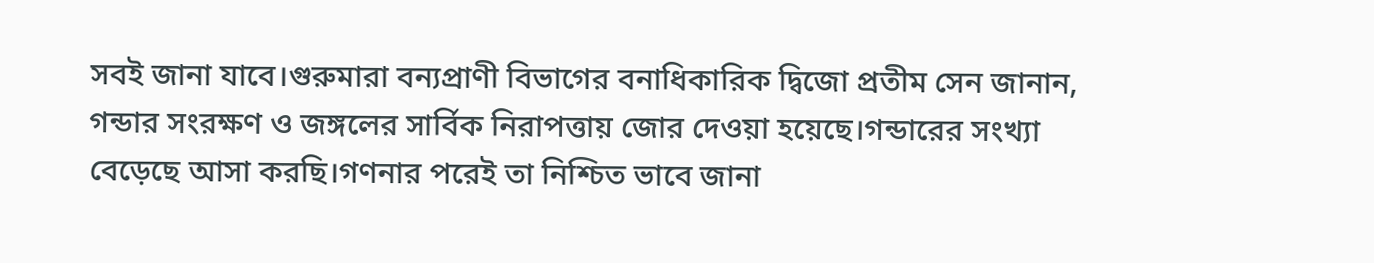সবই জানা যাবে।গুরুমারা বন্যপ্রাণী বিভাগের বনাধিকারিক দ্বিজো প্রতীম সেন জানান, গন্ডার সংরক্ষণ ও জঙ্গলের সার্বিক নিরাপত্তায় জোর দেওয়া হয়েছে।গন্ডারের সংখ্যা বেড়েছে আসা করছি।গণনার পরেই তা নিশ্চিত ভাবে জানা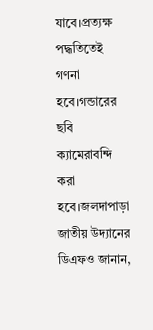যাবে।প্রত্যক্ষ পদ্ধতিতেই গণনা হবে।গন্ডারের ছবি ক্যামেরাবন্দি করা হবে।জলদাপাড়া জাতীয় উদ্যানের ডিএফও জানান,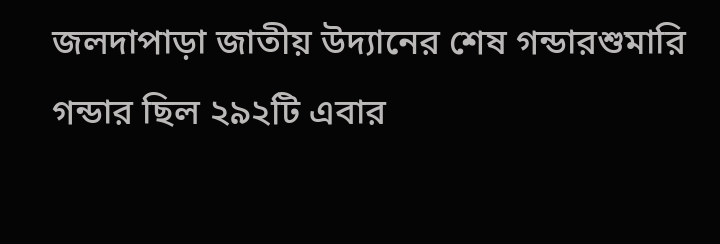জলদাপাড়া জাতীয় উদ্যানের শেষ গন্ডারশুমারি গন্ডার ছিল ২৯২টি এবার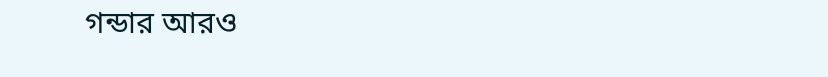গন্ডার আরও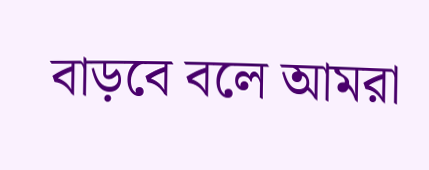বাড়বে বলে আমরা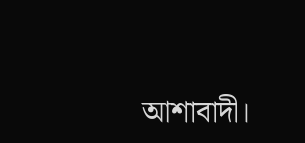আশাবাদী।